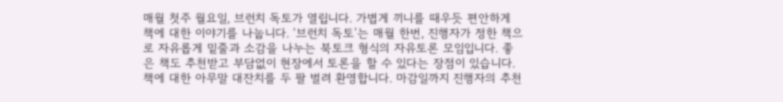매월 첫주 월요일, 브런치 독토가 열립니다. 가볍게 끼니를 때우듯 편안하게 책에 대한 이야기를 나눕니다. ‘브런치 독토’는 매월 한번, 진행자가 정한 책으로 자유롭게 밑줄과 소감을 나누는 북토크 형식의 자유토론 모임입니다. 좋은 책도 추천받고 부담없이 현장에서 토론을 할 수 있다는 장점이 있습니다. 책에 대한 아무말 대잔치를 두 팔 벌려 환영합니다. 마감일까지 진행자의 추천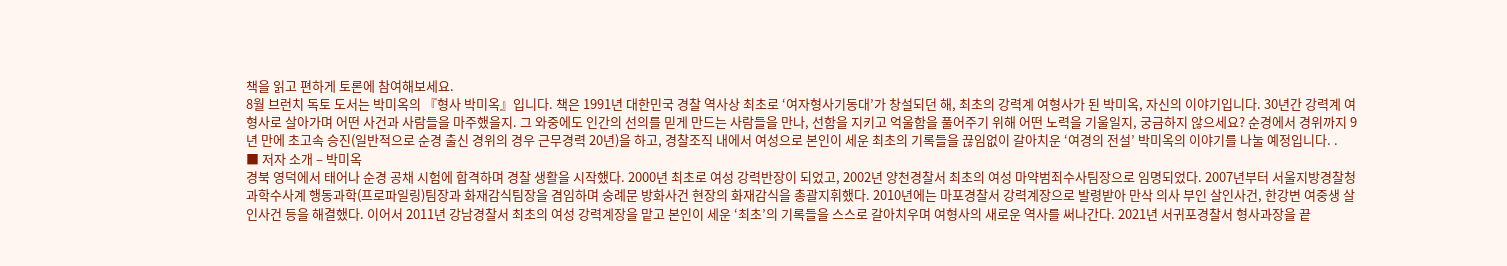책을 읽고 편하게 토론에 참여해보세요.
8월 브런치 독토 도서는 박미옥의 『형사 박미옥』입니다. 책은 1991년 대한민국 경찰 역사상 최초로 ‘여자형사기동대’가 창설되던 해, 최초의 강력계 여형사가 된 박미옥, 자신의 이야기입니다. 30년간 강력계 여형사로 살아가며 어떤 사건과 사람들을 마주했을지. 그 와중에도 인간의 선의를 믿게 만드는 사람들을 만나, 선함을 지키고 억울함을 풀어주기 위해 어떤 노력을 기울일지, 궁금하지 않으세요? 순경에서 경위까지 9년 만에 초고속 승진(일반적으로 순경 출신 경위의 경우 근무경력 20년)을 하고, 경찰조직 내에서 여성으로 본인이 세운 최초의 기록들을 끊임없이 갈아치운 ‘여경의 전설’ 박미옥의 이야기를 나눌 예정입니다. .
■ 저자 소개 – 박미옥
경북 영덕에서 태어나 순경 공채 시험에 합격하며 경찰 생활을 시작했다. 2000년 최초로 여성 강력반장이 되었고, 2002년 양천경찰서 최초의 여성 마약범죄수사팀장으로 임명되었다. 2007년부터 서울지방경찰청 과학수사계 행동과학(프로파일링)팀장과 화재감식팀장을 겸임하며 숭례문 방화사건 현장의 화재감식을 총괄지휘했다. 2010년에는 마포경찰서 강력계장으로 발령받아 만삭 의사 부인 살인사건, 한강변 여중생 살인사건 등을 해결했다. 이어서 2011년 강남경찰서 최초의 여성 강력계장을 맡고 본인이 세운 ‘최초’의 기록들을 스스로 갈아치우며 여형사의 새로운 역사를 써나간다. 2021년 서귀포경찰서 형사과장을 끝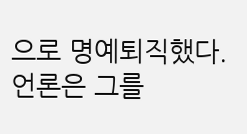으로 명예퇴직했다. 언론은 그를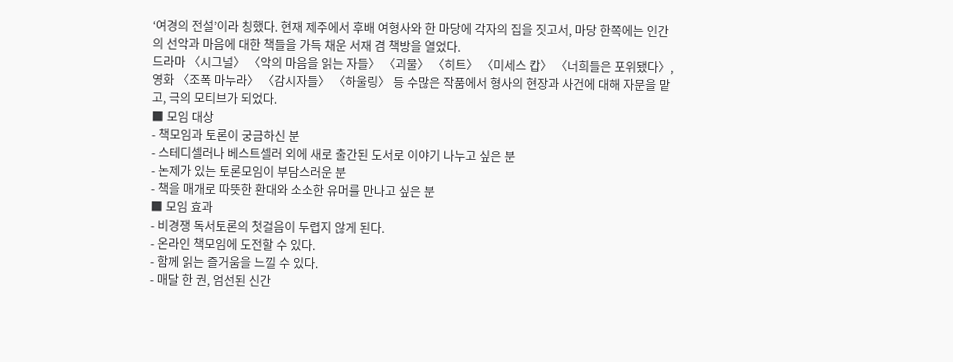‘여경의 전설’이라 칭했다. 현재 제주에서 후배 여형사와 한 마당에 각자의 집을 짓고서, 마당 한쪽에는 인간의 선악과 마음에 대한 책들을 가득 채운 서재 겸 책방을 열었다.
드라마 〈시그널〉 〈악의 마음을 읽는 자들〉 〈괴물〉 〈히트〉 〈미세스 캅〉 〈너희들은 포위됐다〉, 영화 〈조폭 마누라〉 〈감시자들〉 〈하울링〉 등 수많은 작품에서 형사의 현장과 사건에 대해 자문을 맡고, 극의 모티브가 되었다.
■ 모임 대상
- 책모임과 토론이 궁금하신 분
- 스테디셀러나 베스트셀러 외에 새로 출간된 도서로 이야기 나누고 싶은 분
- 논제가 있는 토론모임이 부담스러운 분
- 책을 매개로 따뜻한 환대와 소소한 유머를 만나고 싶은 분
■ 모임 효과
- 비경쟁 독서토론의 첫걸음이 두렵지 않게 된다.
- 온라인 책모임에 도전할 수 있다.
- 함께 읽는 즐거움을 느낄 수 있다.
- 매달 한 권, 엄선된 신간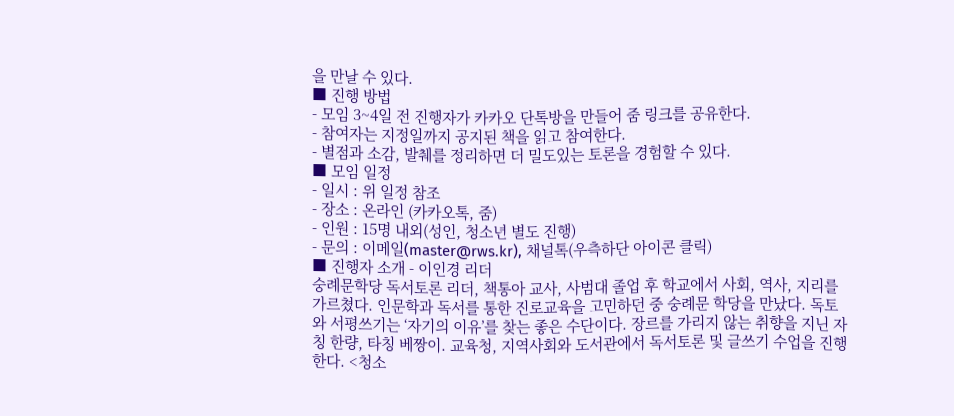을 만날 수 있다.
■ 진행 방법
- 모임 3~4일 전 진행자가 카카오 단톡방을 만들어 줌 링크를 공유한다.
- 참여자는 지정일까지 공지된 책을 읽고 참여한다.
- 별점과 소감, 발췌를 정리하면 더 밀도있는 토론을 경험할 수 있다.
■ 모임 일정
- 일시 : 위 일정 참조
- 장소 : 온라인 (카카오톡, 줌)
- 인원 : 15명 내외(성인, 청소년 별도 진행)
- 문의 : 이메일(master@rws.kr), 채널톡(우측하단 아이콘 클릭)
■ 진행자 소개 - 이인경 리더
숭례문학당 독서토론 리더, 책통아 교사, 사범대 졸업 후 학교에서 사회, 역사, 지리를 가르쳤다. 인문학과 독서를 통한 진로교육을 고민하던 중 숭례문 학당을 만났다. 독토와 서평쓰기는 ‘자기의 이유’를 찾는 좋은 수단이다. 장르를 가리지 않는 취향을 지닌 자칭 한량, 타칭 베짱이. 교육청, 지역사회와 도서관에서 독서토론 및 글쓰기 수업을 진행한다. <청소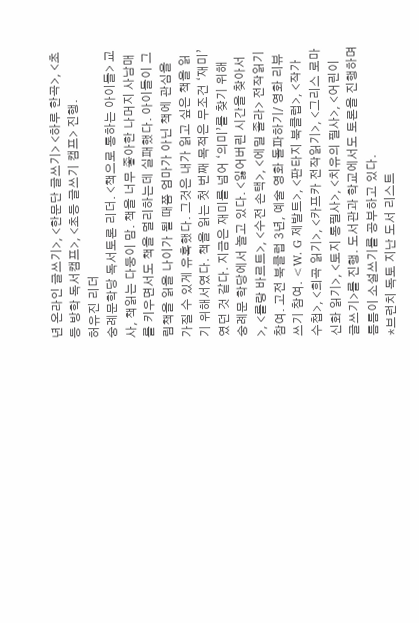년 온라인 글쓰기>, <한문단 글쓰기> <하루 한곡>, <초등 방학 독서캠프>, <초등 글쓰기 캠프> 진행.
허유진 리더
숭례문학당 독서토론 리더. <책으로 통하는 아이들> 교사, 책읽는 다둥이 맘. 책을 너무 좋아한 나머지 사남매를 키우면서도 책을 멀리하는데 실패했다. 아이들이 그림책을 읽을 나이가 될 때쯤 엄마가 아닌 책에 관심을 가질 수 있게 유혹했다. 그것은 내가 읽고 싶은 책을 읽기 위해서였다. 책을 읽는 첫 번째 목적은 무조건 ‘재미’였던 것 같다. 지금은 재미를 넘어 ‘의미’를 찾기 위해 숭례문 학당에서 놀고 있다. <잃어버린 시간을 찾아서>, <롤랑 바르트>, <수전 손택>, <에밀 졸라> 전작읽기 참여. 고전 북클럽 3년, 예술 영화 돌파하기/ 영화 리뷰 쓰기 참여. <W. G 제발트>, <판타지 북클럽>, <작가 수첩>, <희곡 읽기>, <카프카 전작읽기>, <그리스 로마 신화 읽기>, <토지 통필사>, <치유의 필사>, <어린이 글쓰기>를 진행. 도서관과 학교에서도 토론을 진행하며 틈틈이 소설쓰기를 공부하고 있다.
*브런치 독토 지난 도서 리스트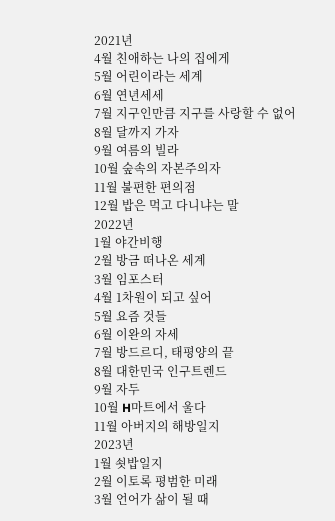2021년
4월 친애하는 나의 집에게
5월 어린이라는 세계
6월 연년세세
7월 지구인만큼 지구를 사랑할 수 없어
8월 달까지 가자
9월 여름의 빌라
10월 숲속의 자본주의자
11월 불편한 편의점
12월 밥은 먹고 다니냐는 말
2022년
1월 야간비행
2월 방금 떠나온 세계
3월 임포스터
4월 1차원이 되고 싶어
5월 요즘 것들
6월 이완의 자세
7월 방드르디, 태평양의 끝
8월 대한민국 인구트렌드
9월 자두
10월 H마트에서 울다
11월 아버지의 해방일지
2023년
1월 쇳밥일지
2월 이토록 평범한 미래
3월 언어가 삶이 될 때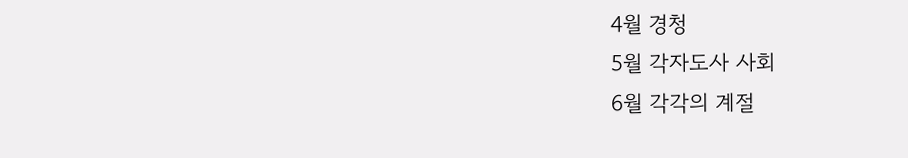4월 경청
5월 각자도사 사회
6월 각각의 계절